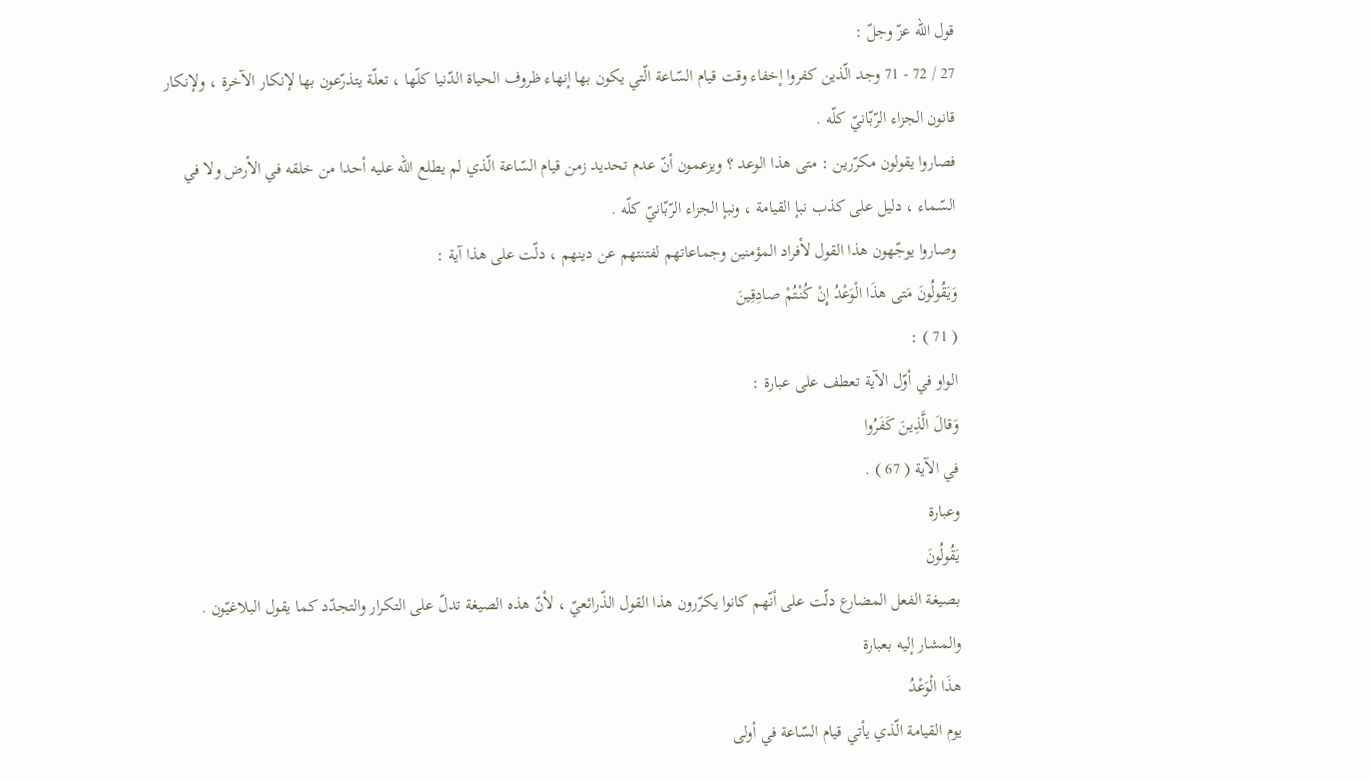قول اللّه عزّ وجلّ :
27 / 72 - 71 وجد الّذين كفروا إخفاء وقت قيام السّاعة الّتي يكون بها إنهاء ظروف الحياة الدّنيا كلّها ، تعلّة يتذرّعون بها لإنكار الآخرة ، ولإنكار قانون الجزاء الرّبّانيّ كلّه .
فصاروا يقولون مكرّرين : متى هذا الوعد ؟ ويزعمون أنّ عدم تحديد زمن قيام السّاعة الّذي لم يطلع اللّه عليه أحدا من خلقه في الأرض ولا في السّماء ، دليل على كذب نبإ القيامة ، ونبإ الجزاء الرّبّانيّ كلّه .
وصاروا يوجّهون هذا القول لأفراد المؤمنين وجماعاتهم لفتنتهم عن دينهم ، دلّت على هذا آية :
وَيَقُولُونَ مَتى هذَا الْوَعْدُ إِنْ كُنْتُمْ صادِقِينَ
( 71 ) :
الواو في أوّل الآية تعطف على عبارة :
وَقالَ الَّذِينَ كَفَرُوا
في الآية ( 67 ) .
وعبارة
يَقُولُونَ
بصيغة الفعل المضارع دلّت على أنّهم كانوا يكرّرون هذا القول الذّرائعيّ ، لأنّ هذه الصيغة تدلّ على التكرار والتجدّد كما يقول البلاغيّون .
والمشار إليه بعبارة
هذَا الْوَعْدُ
يوم القيامة الّذي يأتي قيام السّاعة في أولى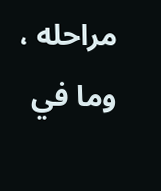مراحله ، وما في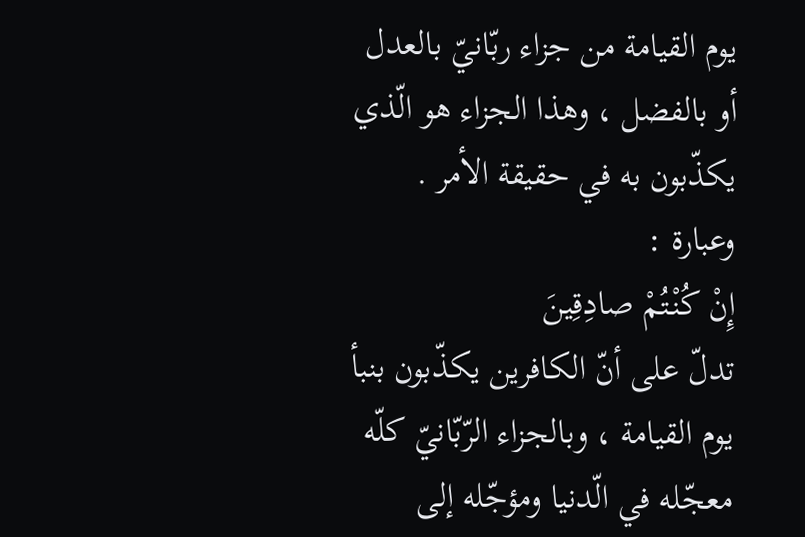يوم القيامة من جزاء ربّانيّ بالعدل أو بالفضل ، وهذا الجزاء هو الّذي يكذّبون به في حقيقة الأمر .
وعبارة :
إِنْ كُنْتُمْ صادِقِينَ
تدلّ على أنّ الكافرين يكذّبون بنبأ يوم القيامة ، وبالجزاء الرّبّانيّ كلّه معجّله في الّدنيا ومؤجّله إلى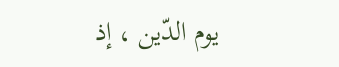يوم الدّين ، إذ